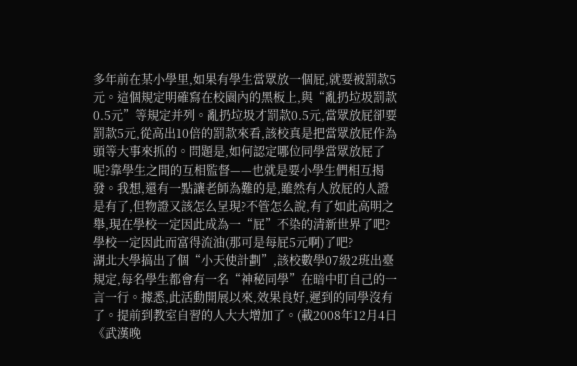多年前在某小學里,如果有學生當眾放一個屁,就要被罰款5元。這個規定明確寫在校園內的黑板上,與“亂扔垃圾罰款0.5元”等規定并列。亂扔垃圾才罰款0.5元,當眾放屁卻要罰款5元,從高出10倍的罰款來看,該校真是把當眾放屁作為頭等大事來抓的。問題是,如何認定哪位同學當眾放屁了呢?靠學生之間的互相監督——也就是要小學生們相互揭發。我想,還有一點讓老師為難的是,雖然有人放屁的人證是有了,但物證又該怎么呈現?不管怎么說,有了如此高明之舉,現在學校一定因此成為一“屁”不染的清新世界了吧?學校一定因此而富得流油(那可是每屁5元啊)了吧?
湖北大學搞出了個“小天使計劃”,該校數學07級2班出臺規定,每名學生都會有一名“神秘同學”在暗中盯自己的一言一行。據悉,此活動開展以來,效果良好,遲到的同學沒有了。提前到教室自習的人大大增加了。(載2008年12月4日《武漢晚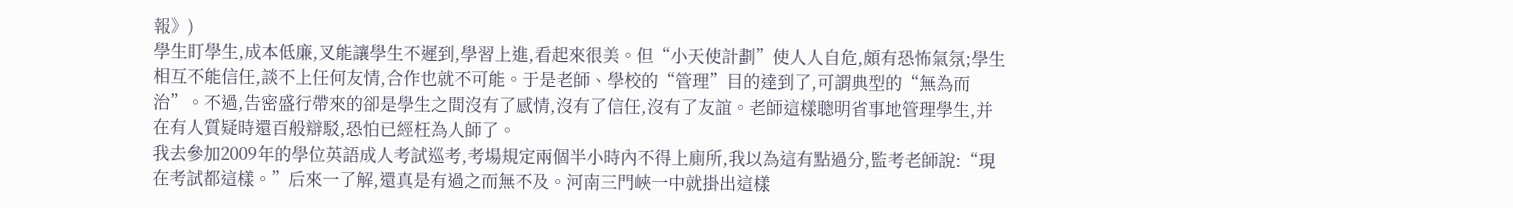報》)
學生盯學生,成本低廉,叉能讓學生不遲到,學習上進,看起來很美。但“小天使計劃”使人人自危,頗有恐怖氣氛;學生相互不能信任,談不上任何友情,合作也就不可能。于是老師、學校的“管理”目的達到了,可謂典型的“無為而治”。不過,告密盛行帶來的卻是學生之間沒有了感情,沒有了信任,沒有了友誼。老師這樣聰明省事地管理學生,并在有人質疑時還百般辯駁,恐怕已經枉為人師了。
我去參加2009年的學位英語成人考試巡考,考場規定兩個半小時內不得上廁所,我以為這有點過分,監考老師說:“現在考試都這樣。”后來一了解,還真是有過之而無不及。河南三門峽一中就掛出這樣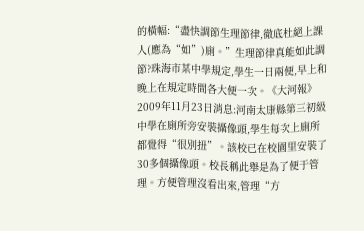的橫幅:“盡快調節生理節律,徹底杜絕上課人(應為“如”)廁。”生理節律真能如此調節?珠海市某中學規定,學生一日兩便,早上和晚上在規定時間各大便一次。《大河報》2009年11月23日消息:河南太康縣第三初級中學在廁所旁安裝攝像頭,學生每次上廁所都覺得“很別扭”。該校已在校園里安裝了30多個攝像頭。校長稱此舉是為了便于管理。方便管理沒看出來,管理“方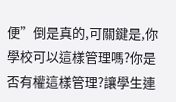便”倒是真的,可關鍵是,你學校可以這樣管理嗎?你是否有權這樣管理?讓學生連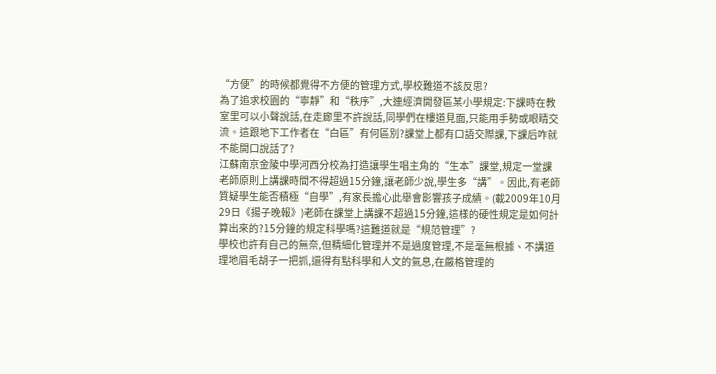“方便”的時候都覺得不方便的管理方式,學校難道不該反思?
為了追求校園的“寧靜”和“秩序”,大連經濟開發區某小學規定:下課時在教室里可以小聲說話,在走廊里不許說話,同學們在樓道見面,只能用手勢或眼睛交流。這跟地下工作者在“白區”有何區別?課堂上都有口語交際課,下課后咋就不能開口說話了?
江蘇南京金陵中學河西分校為打造讓學生唱主角的“生本”課堂,規定一堂課老師原則上講課時間不得超過15分鐘,讓老師少說,學生多“講”。因此,有老師質疑學生能否積極“自學”,有家長擔心此舉會影響孩子成績。(載2009年10月29日《揚子晚報》)老師在課堂上講課不超過15分鐘,這樣的硬性規定是如何計算出來的?15分鐘的規定科學嗎?這難道就是“規范管理”?
學校也許有自己的無奈,但精細化管理并不是過度管理,不是毫無根據、不講道理地眉毛胡子一把抓,還得有點科學和人文的氣息,在嚴格管理的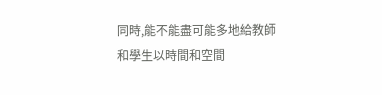同時,能不能盡可能多地給教師和學生以時間和空間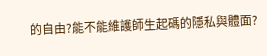的自由?能不能維護師生起碼的隱私與體面?